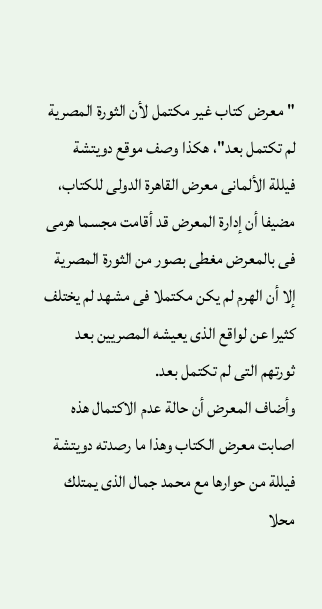"معرض كتاب غير مكتمل لأن الثورة المصرية لم تكتمل بعد"، هكذا وصف موقع دويتشة فيللة الألمانى معرض القاهرة الدولى للكتاب، مضيفا أن إدارة المعرض قد أقامت مجسما هرمى فى بالمعرض مغطى بصور من الثورة المصرية إلا أن الهرم لم يكن مكتملا فى مشهد لم يختلف كثيرا عن لواقع الذى يعيشه المصريين بعد ثورتهم التى لم تكتمل بعد.
وأضاف المعرض أن حالة عدم الاكتمال هذه اصابت معرض الكتاب وهذا ما رصدته دويتشة فيللة من حوارها مع محمد جمال الذى يمتلك محلا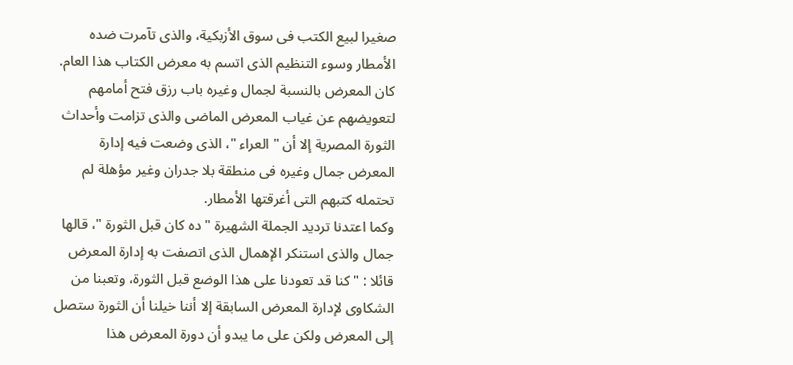صغيرا لبيع الكتب فى سوق الأزبكية، والذى تآمرت ضده الأمطار وسوء التنظيم الذى اتسم به معرض الكتاب هذا العام.
كان المعرض بالنسبة لجمال وغيره باب رزق فتح أمامهم لتعويضهم عن غياب المعرض الماضى والذى تزامت وأحداث الثورة المصرية إلا أن " العراء "، الذى وضعت فيه إدارة المعرض جمال وغيره فى منطقة بلا جدران وغير مؤهلة لم تحتمله كتبهم التى أغرقتها الأمطار.
وكما اعتدنا ترديد الجملة الشهيرة " ده كان قبل الثورة "، قالها جمال والذى استنكر الإهمال الذى اتصفت به إدارة المعرض قائلا : "كنا قد تعودنا على هذا الوضع قبل الثورة، وتعبنا من الشكاوى لإدارة المعرض السابقة إلا أننا خيلنا أن الثورة ستصل إلى المعرض ولكن على ما يبدو أن دورة المعرض هذا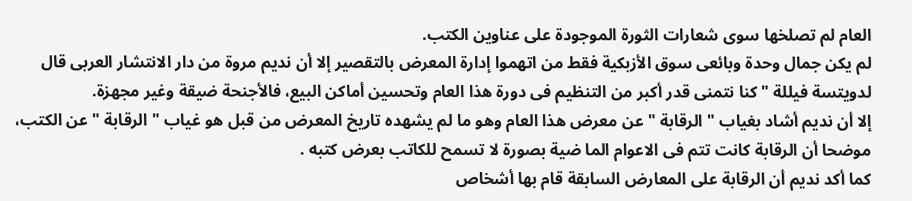العام لم تصلخها سوى شعارات الثورة الموجودة على عناوين الكتب.
لم يكن جمال وحدة وبائعى سوق الأزبكية فقط من اتهموا إدارة المعرض بالتقصير إلا أن نديم مروة من دار الانتشار العربى قال لدويتسة فيللة "كنا نتمنى قدر أكبر من التنظيم فى دورة هذا العام وتحسين أماكن البيع، فالأجنحة ضيقة وغير مجهزة.
إلا أن نديم أشاد بغياب " الرقابة " عن معرض هذا العام وهو ما لم يشهده تاريخ المعرض من قبل هو غياب " الرقابة " عن الكتب، موضحا أن الرقابة كانت تتم فى الاعوام الما ضية بصورة لا تسمح للكاتب بعرض كتبه .
كما أكد نديم أن الرقابة على المعارض السابقة قام بها أشخاص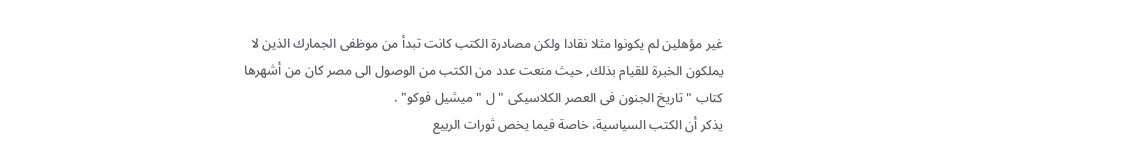غير مؤهلين لم يكونوا مثلا نقادا ولكن مصادرة الكتب كانت تبدأ من موظفى الجمارك الذين لا يملكون الخبرة للقيام بذلك, حيث منعت عدد من الكتب من الوصول الى مصر كان من أشهرها كتاب " تاريخ الجنون فى العصر الكلاسيكى " ل " ميشيل فوكو" .
يذكر أن الكتب السياسية، خاصة فيما يخص ثورات الربيع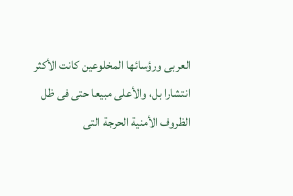العربى ورؤسائها المخلوعين كانت الأكثر انتشارا بل، والأعلى مبيعا حتى فى ظل الظروف الأمنية الحرجة التى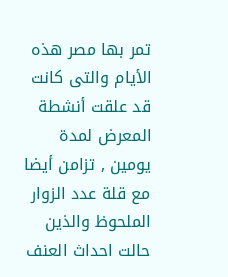تمر بها مصر هذه الأيام والتى كانت قد علقت أنشطة المعرض لمدة يومين , تزامن أيضا مع قلة عدد الزوار الملحوظ والذين حالت احداث العنف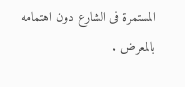المستمرة فى الشارع دون اهتمامه بالمعرض .